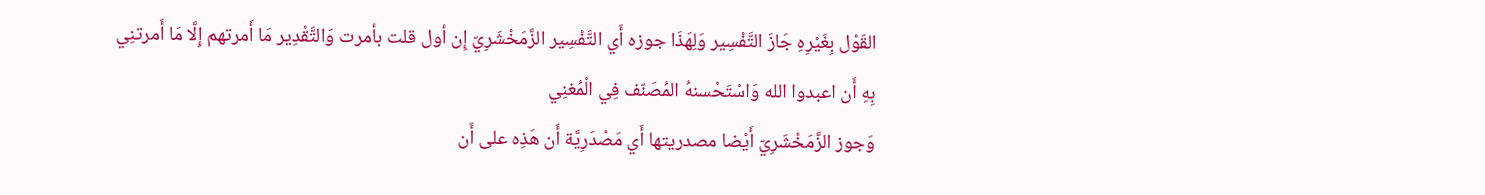القَوْل بِغَيْرِهِ جَازَ التَّفْسِير وَلِهَذَا جوزه أَي التَّفْسِير الزَّمَخْشَرِيّ إِن أول قلت بأمرت وَالتَّقْدِير مَا أَمرتهم إِلَّا مَا أَمرتنِي بِهِ أَن اعبدوا الله وَاسْتَحْسنهُ المُصَنّف فِي الْمُغنِي
وَجوز الزَّمَخْشَرِيّ أَيْضا مصدريتها أَي مَصْدَرِيَّة أَن هَذِه على أَن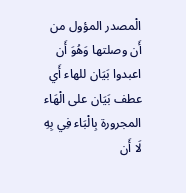الْمصدر المؤول من أَن وصلتها وَهُوَ أَن اعبدوا بَيَان للهاء أَي عطف بَيَان على الْهَاء المجرورة بِالْبَاء فِي بِهِ لَا أَن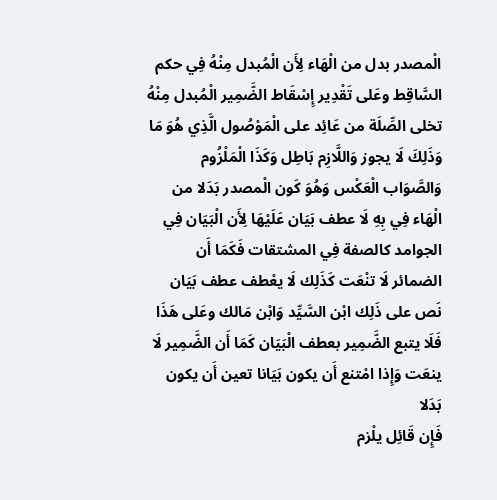الْمصدر بدل من الْهَاء لِأَن الْمُبدل مِنْهُ فِي حكم السَّاقِط وعَلى تَقْدِير إِسْقَاط الضَّمِير الْمُبدل مِنْهُ تخلى الصِّلَة من عَائِد على الْمَوْصُول الَّذِي هُوَ مَا وَذَلِكَ لَا يجوز وَاللَّازِم بَاطِل وَكَذَا الْمَلْزُوم وَالصَّوَاب الْعَكْس وَهُوَ كَون الْمصدر بَدَلا من الْهَاء فِي بِهِ لَا عطف بَيَان عَلَيْهَا لِأَن الْبَيَان فِي الجوامد كالصفة فِي المشتقات فَكَمَا أَن الضمائر لَا تنْعَت كَذَلِك لَا يعْطف عطف بَيَان نَص على ذَلِك ابْن السَّيِّد وَابْن مَالك وعَلى هَذَا فَلَا يتبع الضَّمِير بعطف الْبَيَان كَمَا أَن الضَّمِير لَا ينعَت وَإِذا امْتنع أَن يكون بَيَانا تعين أَن يكون بَدَلا
فَإِن قَائِل يلْزم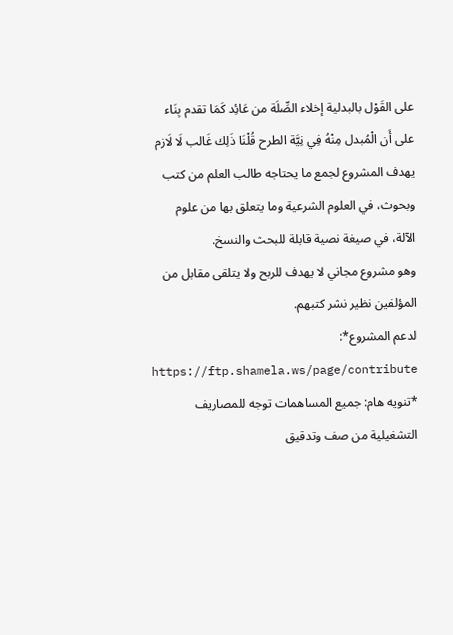على القَوْل بالبدلية إخلاء الصِّلَة من عَائِد كَمَا تقدم بِنَاء على أَن الْمُبدل مِنْهُ فِي نِيَّة الطرح قُلْنَا ذَلِك غَالب لَا لَازم
يهدف المشروع لجمع ما يحتاجه طالب العلم من كتب وبحوث، في العلوم الشرعية وما يتعلق بها من علوم الآلة، في صيغة نصية قابلة للبحث والنسخ.
وهو مشروع مجاني لا يهدف للربح ولا يتلقى مقابل من المؤلفين نظير نشر كتبهم.
لدعم المشروع*: https://ftp.shamela.ws/page/contribute
*تنويه هام: جميع المساهمات توجه للمصاريف التشغيلية من صف وتدقيق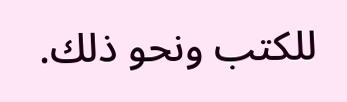للكتب ونحو ذلك.